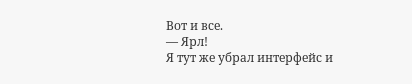Вот и все.
— Ярл!
Я тут же убрал интерфейс и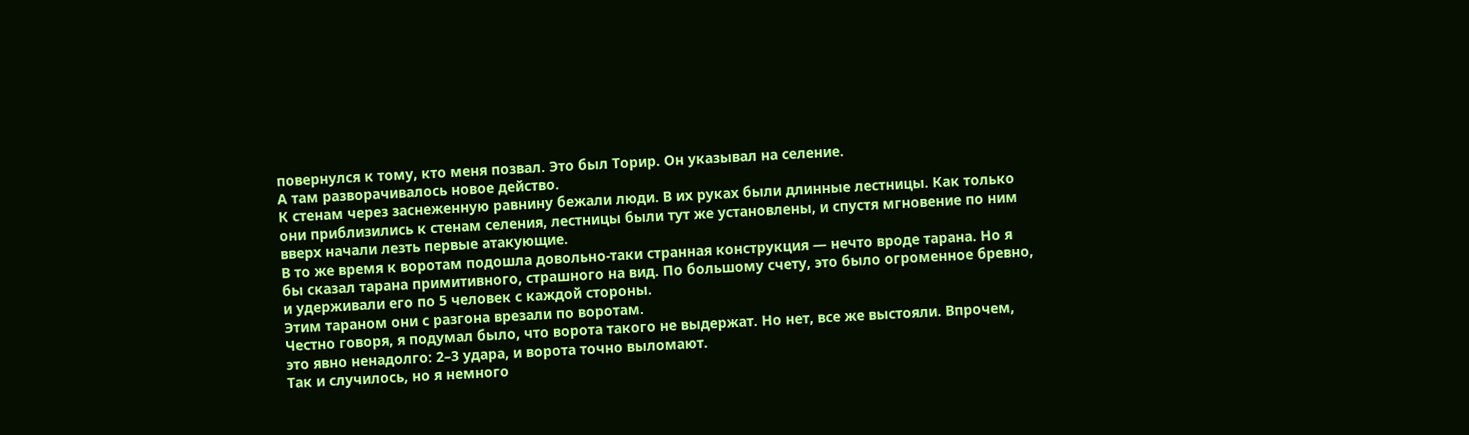повернулся к тому, кто меня позвал. Это был Торир. Он указывал на селение.
А там разворачивалось новое действо.
К стенам через заснеженную равнину бежали люди. В их руках были длинные лестницы. Как только они приблизились к стенам селения, лестницы были тут же установлены, и спустя мгновение по ним вверх начали лезть первые атакующие.
В то же время к воротам подошла довольно-таки странная конструкция — нечто вроде тарана. Но я бы сказал тарана примитивного, страшного на вид. По большому счету, это было огроменное бревно, и удерживали его по 5 человек с каждой стороны.
Этим тараном они с разгона врезали по воротам.
Честно говоря, я подумал было, что ворота такого не выдержат. Но нет, все же выстояли. Впрочем, это явно ненадолго: 2–3 удара, и ворота точно выломают.
Так и случилось, но я немного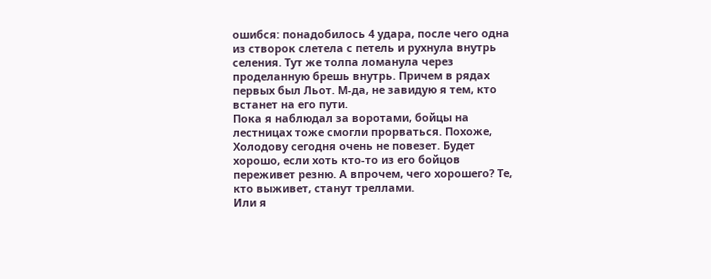ошибся: понадобилось 4 удара, после чего одна из створок слетела с петель и рухнула внутрь селения. Тут же толпа ломанула через проделанную брешь внутрь. Причем в рядах первых был Льот. М-да, не завидую я тем, кто встанет на его пути.
Пока я наблюдал за воротами, бойцы на лестницах тоже смогли прорваться. Похоже, Холодову сегодня очень не повезет. Будет хорошо, если хоть кто-то из его бойцов переживет резню. А впрочем, чего хорошего? Те, кто выживет, станут треллами.
Или я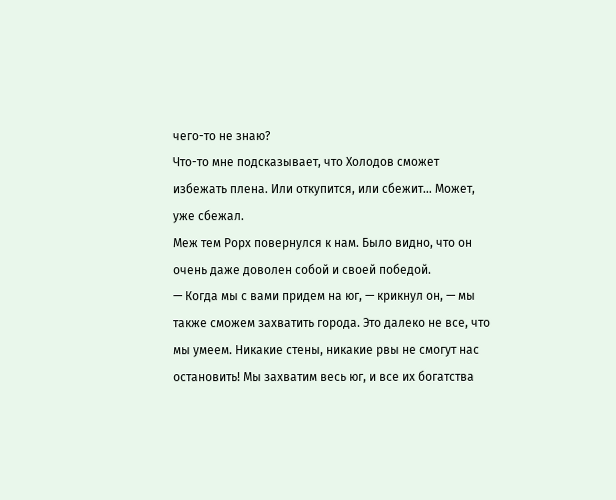чего-то не знаю?
Что-то мне подсказывает, что Холодов сможет избежать плена. Или откупится, или сбежит… Может, уже сбежал.
Меж тем Рорх повернулся к нам. Было видно, что он очень даже доволен собой и своей победой.
— Когда мы с вами придем на юг, — крикнул он, — мы также сможем захватить города. Это далеко не все, что мы умеем. Никакие стены, никакие рвы не смогут нас остановить! Мы захватим весь юг, и все их богатства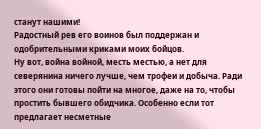станут нашими!
Радостный рев его воинов был поддержан и одобрительными криками моих бойцов.
Ну вот, война войной, месть местью, а нет для северянина ничего лучше, чем трофеи и добыча. Ради этого они готовы пойти на многое, даже на то, чтобы простить бывшего обидчика. Особенно если тот предлагает несметные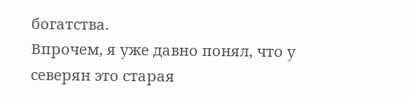богатства.
Впрочем, я уже давно понял, что у северян это старая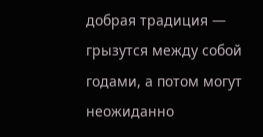добрая традиция — грызутся между собой годами, а потом могут неожиданно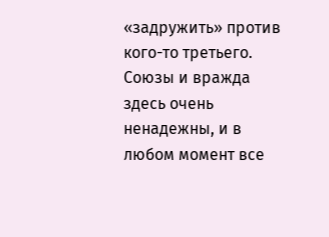«задружить» против кого-то третьего. Союзы и вражда здесь очень ненадежны, и в любом момент все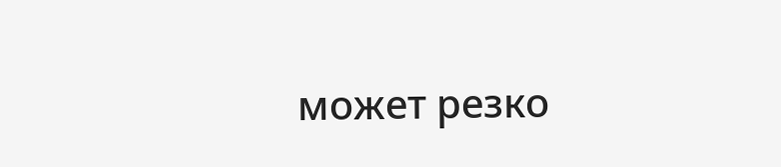может резко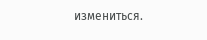измениться.